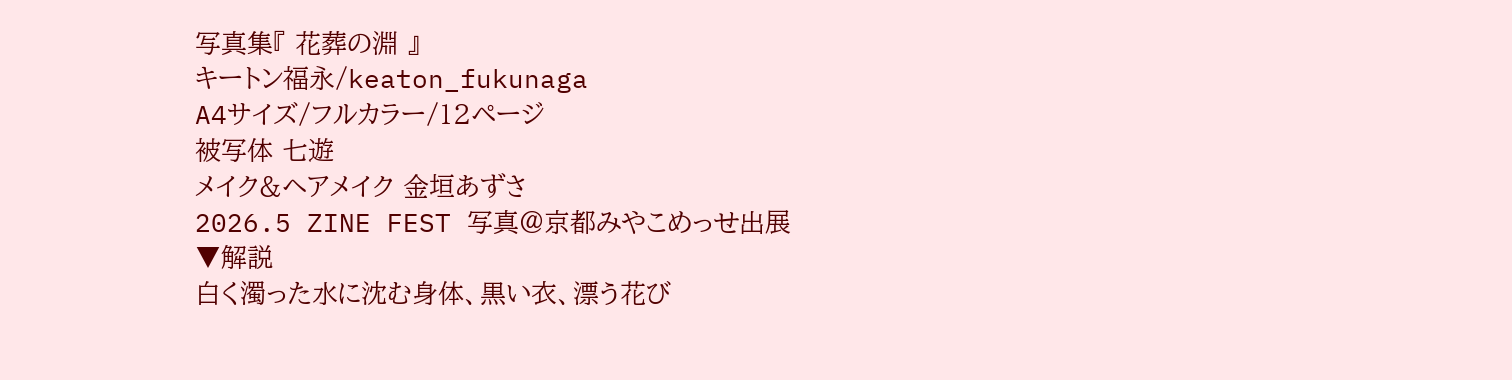写真集『 花葬の淵 』
キートン福永/keaton_fukunaga
A4サイズ/フルカラー/12ページ
被写体 七遊
メイク&ヘアメイク 金垣あずさ
2026.5 ZINE FEST 写真@京都みやこめっせ出展
▼解説
白く濁った水に沈む身体、黒い衣、漂う花び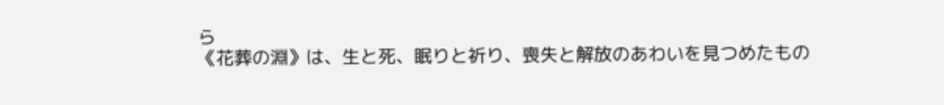ら
《花葬の淵》は、生と死、眠りと祈り、喪失と解放のあわいを見つめたもの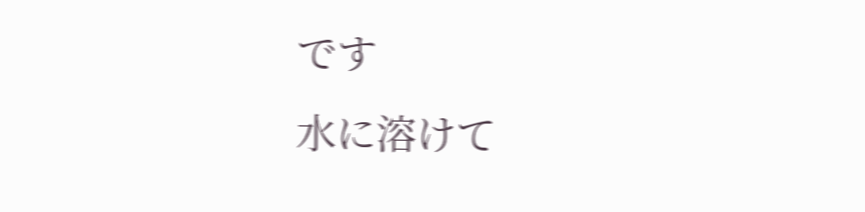です
水に溶けて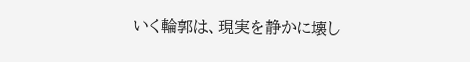いく輪郭は、現実を静かに壊し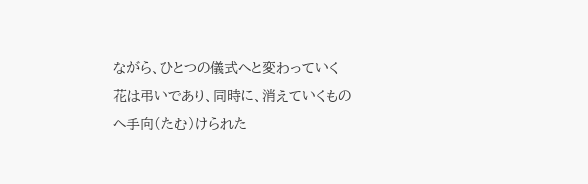ながら、ひとつの儀式へと変わっていく
花は弔いであり、同時に、消えていくものへ手向(たむ)けられた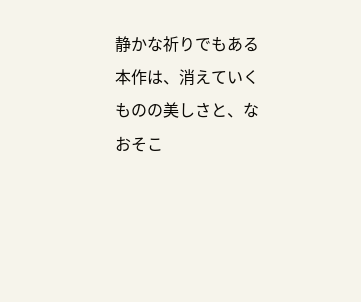静かな祈りでもある
本作は、消えていくものの美しさと、なおそこ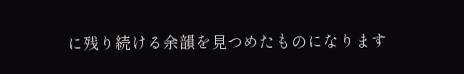に残り続ける余韻を見つめたものになります